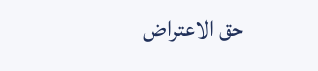حق الاعتراض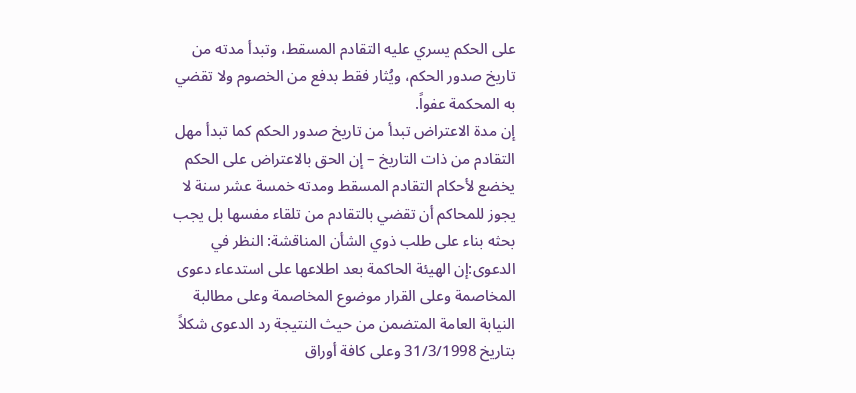على الحكم يسري عليه التقادم المسقط، وتبدأ مدته من تاريخ صدور الحكم، ويُثار فقط بدفع من الخصوم ولا تقضي به المحكمة عفواً.
إن مدة الاعتراض تبدأ من تاريخ صدور الحكم كما تبدأ مهل التقادم من ذات التاريخ – إن الحق بالاعتراض على الحكم يخضع لأحكام التقادم المسقط ومدته خمسة عشر سنة لا يجوز للمحاكم أن تقضي بالتقادم من تلقاء مفسها بل يجب بحثه بناء على طلب ذوي الشأن المناقشة: النظر في الدعوى:إن الهيئة الحاكمة بعد اطلاعها على استدعاء دعوى المخاصمة وعلى القرار موضوع المخاصمة وعلى مطالبة النيابة العامة المتضمن من حيث النتيجة رد الدعوى شكلاً بتاريخ 31/3/1998 وعلى كافة أوراق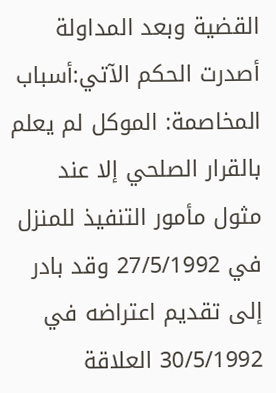القضية وبعد المداولة أصدرت الحكم الآتي:أسباب المخاصمة: الموكل لم يعلم بالقرار الصلحي إلا عند مثول مأمور التنفيذ للمنزل في 27/5/1992 وقد بادر إلى تقديم اعتراضه في 30/5/1992 العلاقة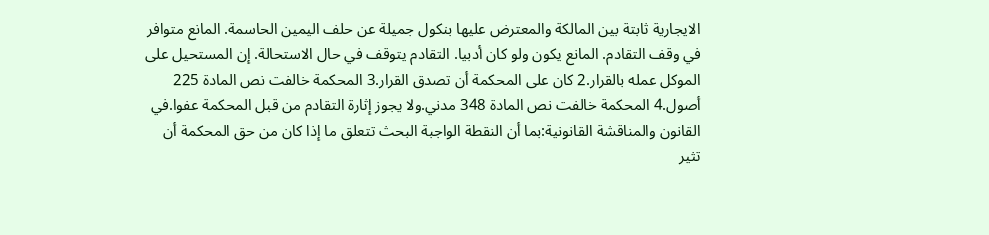الايجارية ثابتة بين المالكة والمعترض عليها بنكول جميلة عن حلف اليمين الحاسمة. المانع متوافر في وقف التقادم. المانع يكون ولو كان أدبيا. التقادم يتوقف في حال الاستحالة. إن المستحيل على الموكل عمله بالقرار.2 كان على المحكمة أن تصدق القرار.3 المحكمة خالفت نص المادة 225 أصول.4 المحكمة خالفت نص المادة 348 مدني.ولا يجوز إثارة التقادم من قبل المحكمة عفوا.في القانون والمناقشة القانونية:بما أن النقطة الواجبة البحث تتعلق ما إذا كان من حق المحكمة أن تثير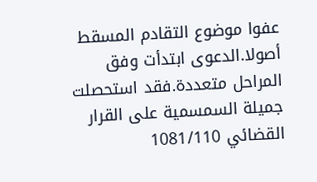عفوا موضوع التقادم المسقط أصولا.الدعوى ابتدأت وفق المراحل متعددة.فقد استحصلت جميلة السمسمية على القرار القضائي 1081/110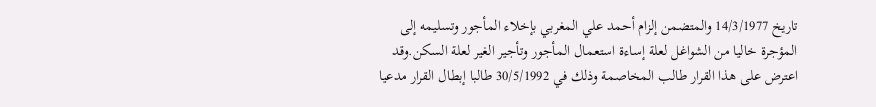تاريخ 14/3/1977 والمتضمن إلزام أحمد علي المغربي بإخلاء المأجور وتسليمه إلى المؤجرة خاليا من الشواغل لعلة إساءة استعمال المأجور وتأجير الغير لعلة السكن.وقد اعترض على هذا القرار طالب المخاصمة وذلك في 30/5/1992 طالبا إبطال القرار مدعيا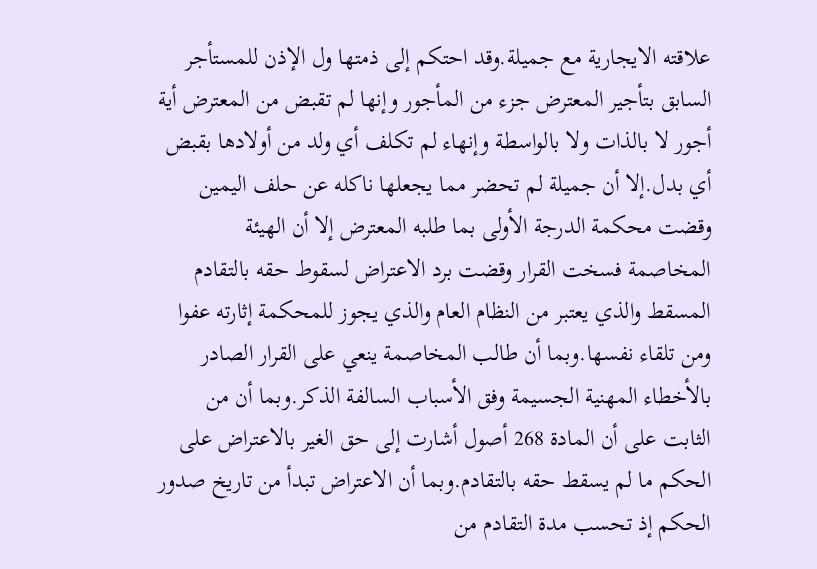علاقته الايجارية مع جميلة.وقد احتكم إلى ذمتها ول الإذن للمستأجر السابق بتأجير المعترض جزء من المأجور وإنها لم تقبض من المعترض أية أجور لا بالذات ولا بالواسطة وإنهاء لم تكلف أي ولد من أولادها بقبض أي بدل.إلا أن جميلة لم تحضر مما يجعلها ناكله عن حلف اليمين وقضت محكمة الدرجة الأولى بما طلبه المعترض إلا أن الهيئة المخاصمة فسخت القرار وقضت برد الاعتراض لسقوط حقه بالتقادم المسقط والذي يعتبر من النظام العام والذي يجوز للمحكمة إثارته عفوا ومن تلقاء نفسها.وبما أن طالب المخاصمة ينعي على القرار الصادر بالأخطاء المهنية الجسيمة وفق الأسباب السالفة الذكر.وبما أن من الثابت على أن المادة 268 أصول أشارت إلى حق الغير بالاعتراض على الحكم ما لم يسقط حقه بالتقادم.وبما أن الاعتراض تبدأ من تاريخ صدور الحكم إذ تحسب مدة التقادم من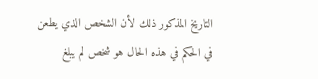التاريخ المذكور ذلك لأن الشخص الذي يطعن في الحكم في هذه الحال هو شخص لم يبلغ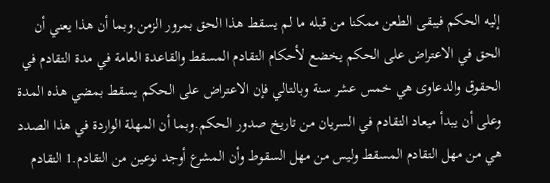إليه الحكم فيبقى الطعن ممكنا من قبله ما لم يسقط هذا الحق بمرور الزمن.وبما أن هذا يعني أن الحق في الاعتراض على الحكم يخضع لأحكام التقادم المسقط والقاعدة العامة في مدة التقادم في الحقوق والدعاوى هي خمس عشر سنة وبالتالي فإن الاعتراض على الحكم يسقط بمضي هذه المدة وعلى أن يبدأ ميعاد التقادم في السريان من تاريخ صدور الحكم.وبما أن المهلة الواردة في هذا الصدد هي من مهل التقادم المسقط وليس من مهل السقوط وأن المشرع أوجد نوعين من التقادم.1 التقادم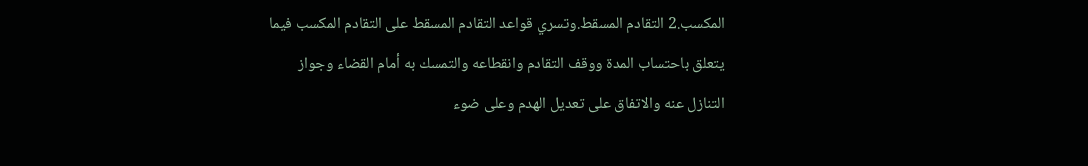المكسب.2 التقادم المسقط.وتسري قواعد التقادم المسقط على التقادم المكسب فيما يتعلق باحتساب المدة ووقف التقادم وانقطاعه والتمسك به أمام القضاء وجواز التنازل عنه والاتفاق على تعديل الهدم وعلى ضوء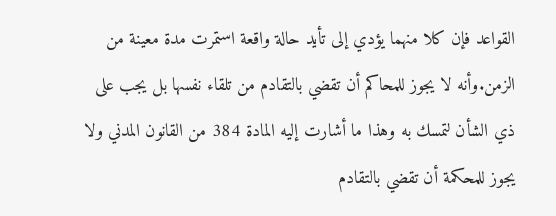القواعد فإن كلا منهما يؤدي إلى تأيد حالة واقعة استمرت مدة معينة من الزمن.وأنه لا يجوز للمحاكم أن تقضي بالتقادم من تلقاء نفسها بل يجب على ذي الشأن لتمسك به وهذا ما أشارت إليه المادة 384 من القانون المدني ولا يجوز للمحكمة أن تقضي بالتقادم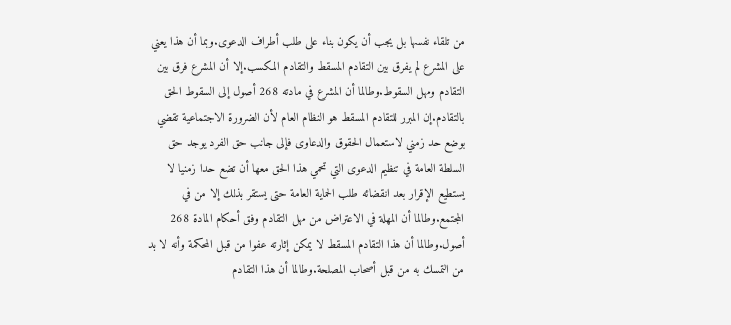من تلقاء نفسها بل يجب أن يكون بناء على طلب أطراف الدعوى.وبما أن هذا يعني على المشرع لم يفرق بين التقادم المسقط والتقادم المكسب.إلا أن المشرع فرق بين التقادم ومهل السقوط.وطالما أن المشرع في مادته 268 أصول إلى السقوط الحق بالتقادم.إن المبرر للتقادم المسقط هو النظام العام لأن الضرورة الاجتماعية تقضي بوضع حد زمني لاستعمال الحقوق والدعاوى فإلى جانب حق الفرد يوجد حق السلطة العامة في تنظيم الدعوى التي تحمي هذا الحق معها أن تضع حدا زمنيا لا يستطيع الإقرار بعد انقضائه طلب الحماية العامة حتى يستقر بذلك إلا من في المجتمع.وطالما أن المهلة في الاعتراض من مهل التقادم وفق أحكام المادة 268 أصول.وطالما أن هذا التقادم المسقط لا يمكن إثارته عفوا من قبل المحكمة وأنه لا بد من التمسك به من قبل أصحاب المصلحة.وطالما أن هذا التقادم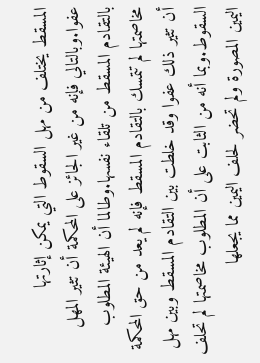المسقط يختلف من مهل السقوط التي يمكن إثارتها عفوا.وبالتالي فإنه من غير الجائز على المحكمة أن تثير المهل بالتقادم المسقط من تلقاء نفسها.وطالما أن الهيئة المطلوب مخاصمتها لم تتمسك بالتقادم المسقط فإنه لم يعد من حق المحكمة أن تثير ذلك عفوا وقد خلطت بين التقادم المسقط وبين مهل السقوط.وبما أنه من الثابت على أن المطلوب مخاصمتها لم تحلف اليمين المصورة ولم تحضر لحلف اليمين مما يجعلها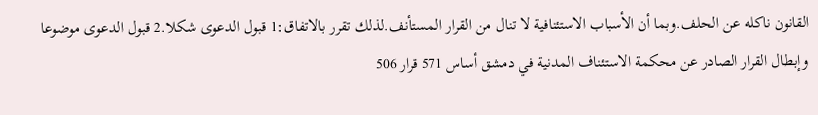القانون ناكله عن الحلف.وبما أن الأسباب الاستئنافية لا تنال من القرار المستأنف.لذلك تقرر بالاتفاق:1 قبول الدعوى شكلا.2 قبول الدعوى موضوعا وإبطال القرار الصادر عن محكمة الاستئناف المدنية في دمشق أساس 571 قرار 506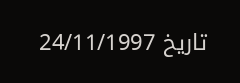تاريخ 24/11/1997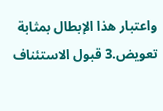واعتبار هذا الإبطال بمثابة تعويض.3 قبول الاستئناف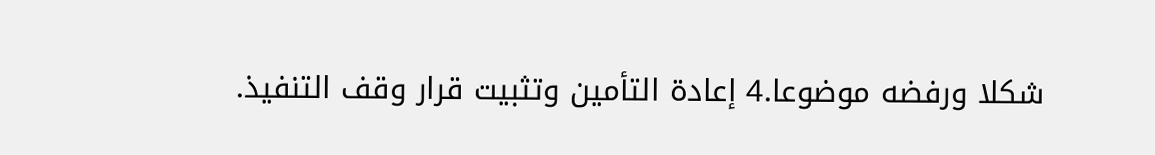شكلا ورفضه موضوعا.4 إعادة التأمين وتثبيت قرار وقف التنفيذ.